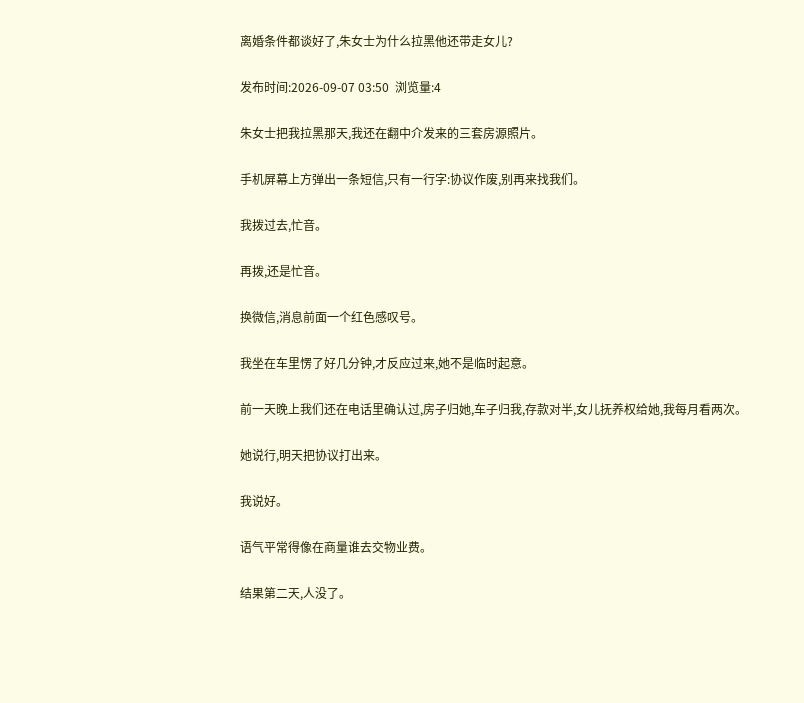离婚条件都谈好了,朱女士为什么拉黑他还带走女儿?

发布时间:2026-09-07 03:50  浏览量:4

朱女士把我拉黑那天,我还在翻中介发来的三套房源照片。

手机屏幕上方弹出一条短信,只有一行字:协议作废,别再来找我们。

我拨过去,忙音。

再拨,还是忙音。

换微信,消息前面一个红色感叹号。

我坐在车里愣了好几分钟,才反应过来,她不是临时起意。

前一天晚上我们还在电话里确认过,房子归她,车子归我,存款对半,女儿抚养权给她,我每月看两次。

她说行,明天把协议打出来。

我说好。

语气平常得像在商量谁去交物业费。

结果第二天,人没了。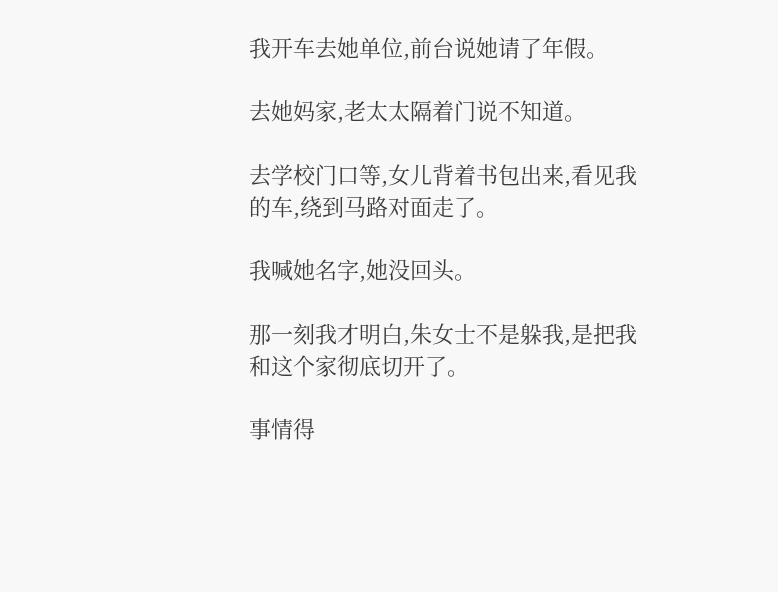我开车去她单位,前台说她请了年假。

去她妈家,老太太隔着门说不知道。

去学校门口等,女儿背着书包出来,看见我的车,绕到马路对面走了。

我喊她名字,她没回头。

那一刻我才明白,朱女士不是躲我,是把我和这个家彻底切开了。

事情得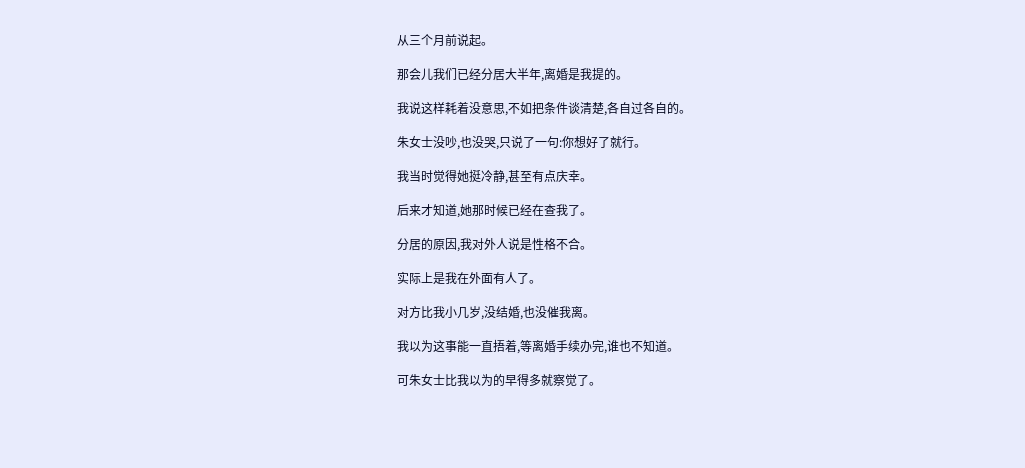从三个月前说起。

那会儿我们已经分居大半年,离婚是我提的。

我说这样耗着没意思,不如把条件谈清楚,各自过各自的。

朱女士没吵,也没哭,只说了一句:你想好了就行。

我当时觉得她挺冷静,甚至有点庆幸。

后来才知道,她那时候已经在查我了。

分居的原因,我对外人说是性格不合。

实际上是我在外面有人了。

对方比我小几岁,没结婚,也没催我离。

我以为这事能一直捂着,等离婚手续办完,谁也不知道。

可朱女士比我以为的早得多就察觉了。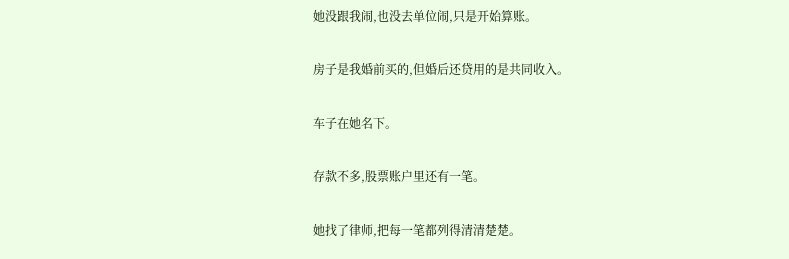她没跟我闹,也没去单位闹,只是开始算账。

房子是我婚前买的,但婚后还贷用的是共同收入。

车子在她名下。

存款不多,股票账户里还有一笔。

她找了律师,把每一笔都列得清清楚楚。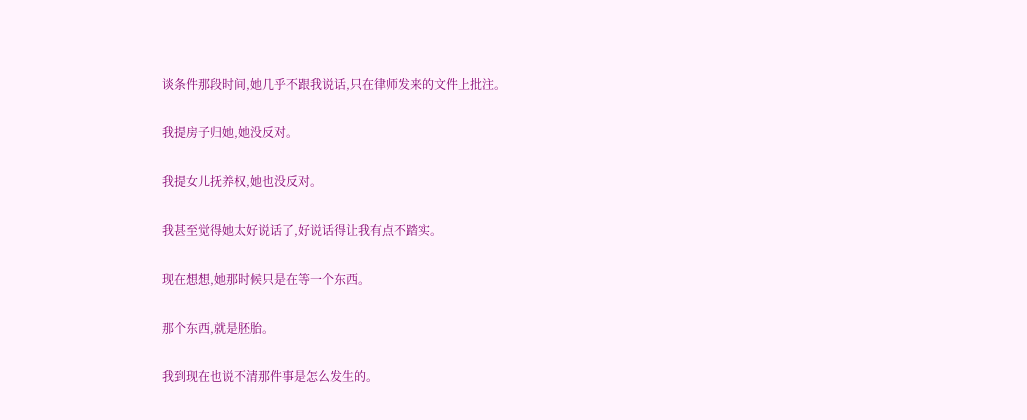谈条件那段时间,她几乎不跟我说话,只在律师发来的文件上批注。

我提房子归她,她没反对。

我提女儿抚养权,她也没反对。

我甚至觉得她太好说话了,好说话得让我有点不踏实。

现在想想,她那时候只是在等一个东西。

那个东西,就是胚胎。

我到现在也说不清那件事是怎么发生的。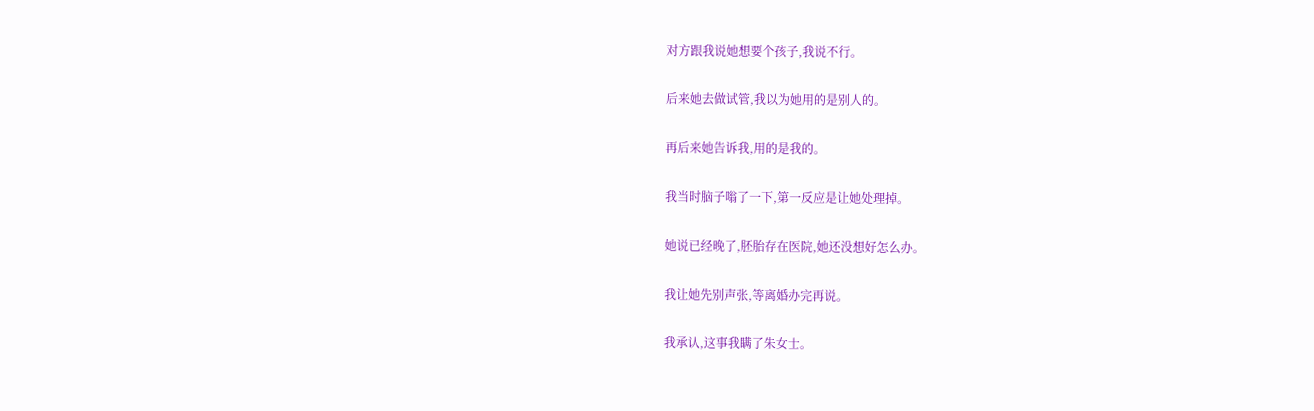对方跟我说她想要个孩子,我说不行。

后来她去做试管,我以为她用的是别人的。

再后来她告诉我,用的是我的。

我当时脑子嗡了一下,第一反应是让她处理掉。

她说已经晚了,胚胎存在医院,她还没想好怎么办。

我让她先别声张,等离婚办完再说。

我承认,这事我瞒了朱女士。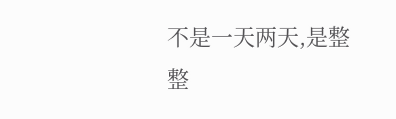不是一天两天,是整整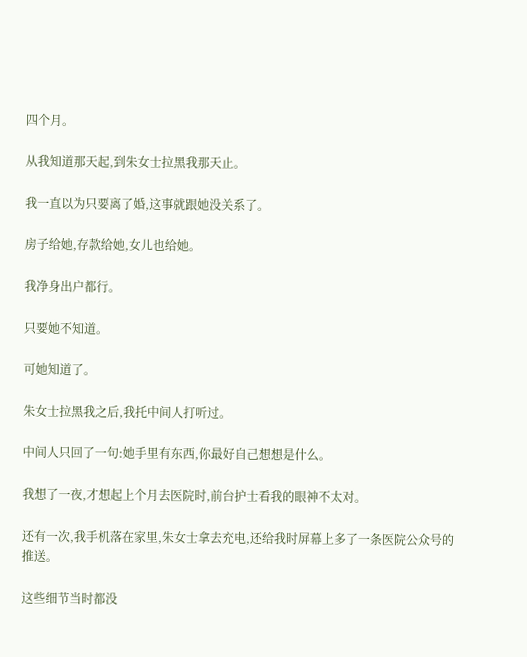四个月。

从我知道那天起,到朱女士拉黑我那天止。

我一直以为只要离了婚,这事就跟她没关系了。

房子给她,存款给她,女儿也给她。

我净身出户都行。

只要她不知道。

可她知道了。

朱女士拉黑我之后,我托中间人打听过。

中间人只回了一句:她手里有东西,你最好自己想想是什么。

我想了一夜,才想起上个月去医院时,前台护士看我的眼神不太对。

还有一次,我手机落在家里,朱女士拿去充电,还给我时屏幕上多了一条医院公众号的推送。

这些细节当时都没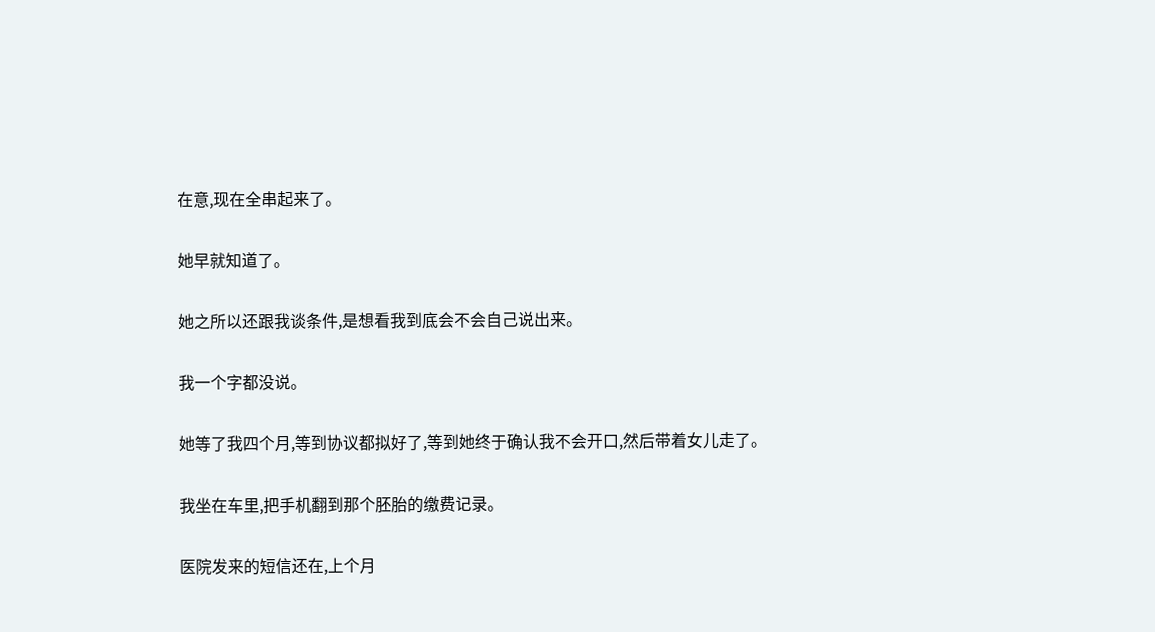在意,现在全串起来了。

她早就知道了。

她之所以还跟我谈条件,是想看我到底会不会自己说出来。

我一个字都没说。

她等了我四个月,等到协议都拟好了,等到她终于确认我不会开口,然后带着女儿走了。

我坐在车里,把手机翻到那个胚胎的缴费记录。

医院发来的短信还在,上个月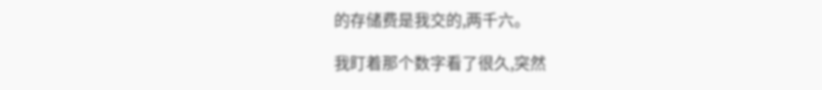的存储费是我交的,两千六。

我盯着那个数字看了很久,突然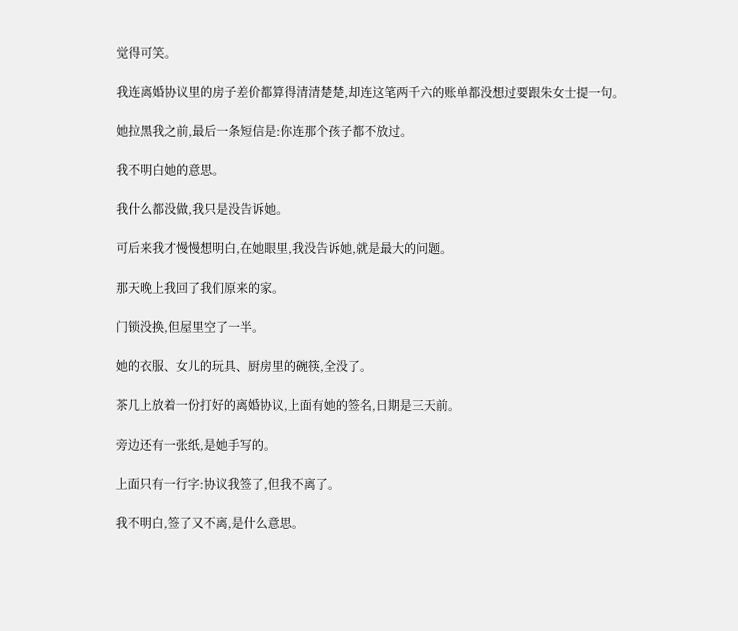觉得可笑。

我连离婚协议里的房子差价都算得清清楚楚,却连这笔两千六的账单都没想过要跟朱女士提一句。

她拉黑我之前,最后一条短信是:你连那个孩子都不放过。

我不明白她的意思。

我什么都没做,我只是没告诉她。

可后来我才慢慢想明白,在她眼里,我没告诉她,就是最大的问题。

那天晚上我回了我们原来的家。

门锁没换,但屋里空了一半。

她的衣服、女儿的玩具、厨房里的碗筷,全没了。

茶几上放着一份打好的离婚协议,上面有她的签名,日期是三天前。

旁边还有一张纸,是她手写的。

上面只有一行字:协议我签了,但我不离了。

我不明白,签了又不离,是什么意思。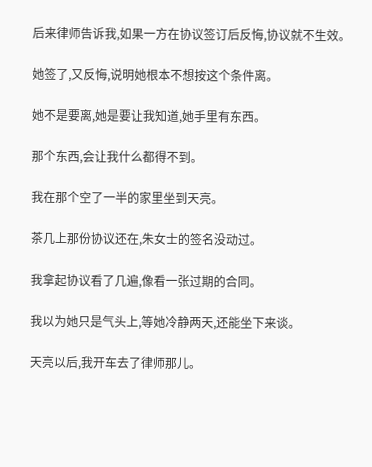后来律师告诉我,如果一方在协议签订后反悔,协议就不生效。

她签了,又反悔,说明她根本不想按这个条件离。

她不是要离,她是要让我知道,她手里有东西。

那个东西,会让我什么都得不到。

我在那个空了一半的家里坐到天亮。

茶几上那份协议还在,朱女士的签名没动过。

我拿起协议看了几遍,像看一张过期的合同。

我以为她只是气头上,等她冷静两天,还能坐下来谈。

天亮以后,我开车去了律师那儿。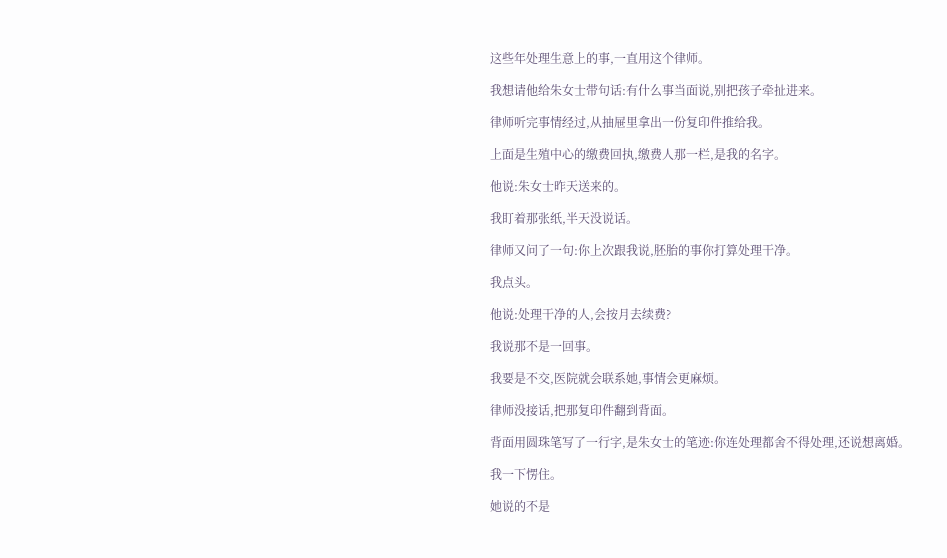这些年处理生意上的事,一直用这个律师。

我想请他给朱女士带句话:有什么事当面说,别把孩子牵扯进来。

律师听完事情经过,从抽屉里拿出一份复印件推给我。

上面是生殖中心的缴费回执,缴费人那一栏,是我的名字。

他说:朱女士昨天送来的。

我盯着那张纸,半天没说话。

律师又问了一句:你上次跟我说,胚胎的事你打算处理干净。

我点头。

他说:处理干净的人,会按月去续费?

我说那不是一回事。

我要是不交,医院就会联系她,事情会更麻烦。

律师没接话,把那复印件翻到背面。

背面用圆珠笔写了一行字,是朱女士的笔迹:你连处理都舍不得处理,还说想离婚。

我一下愣住。

她说的不是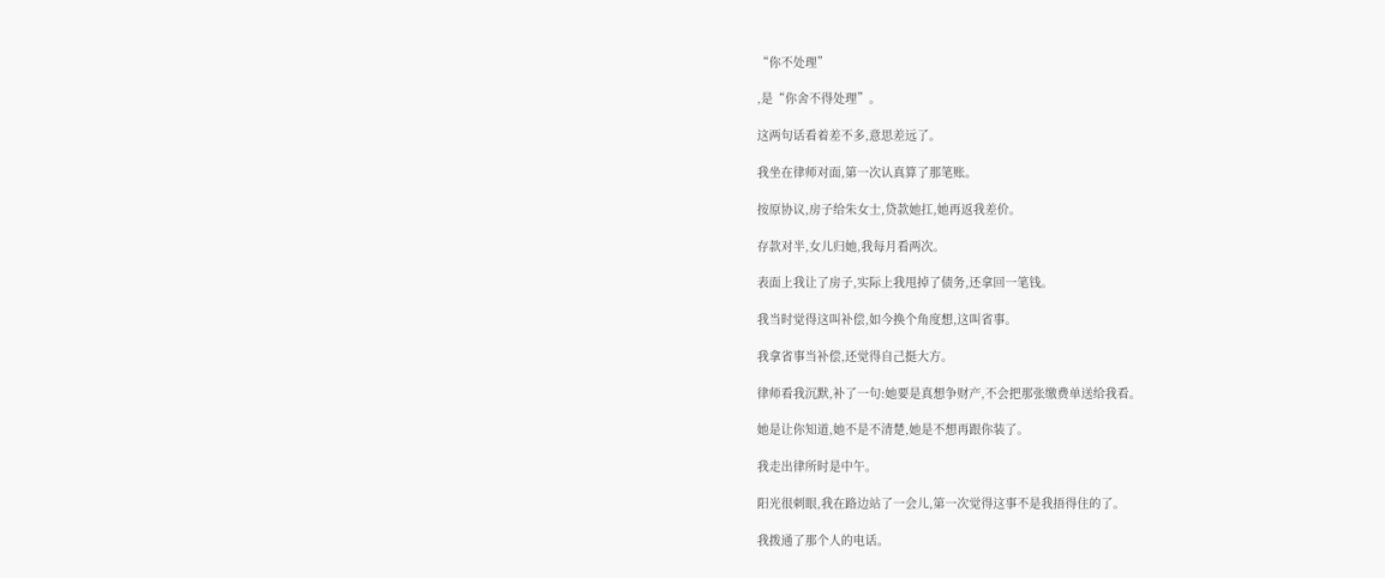“你不处理”

,是“你舍不得处理”。

这两句话看着差不多,意思差远了。

我坐在律师对面,第一次认真算了那笔账。

按原协议,房子给朱女士,贷款她扛,她再返我差价。

存款对半,女儿归她,我每月看两次。

表面上我让了房子,实际上我甩掉了债务,还拿回一笔钱。

我当时觉得这叫补偿,如今换个角度想,这叫省事。

我拿省事当补偿,还觉得自己挺大方。

律师看我沉默,补了一句:她要是真想争财产,不会把那张缴费单送给我看。

她是让你知道,她不是不清楚,她是不想再跟你装了。

我走出律所时是中午。

阳光很刺眼,我在路边站了一会儿,第一次觉得这事不是我捂得住的了。

我拨通了那个人的电话。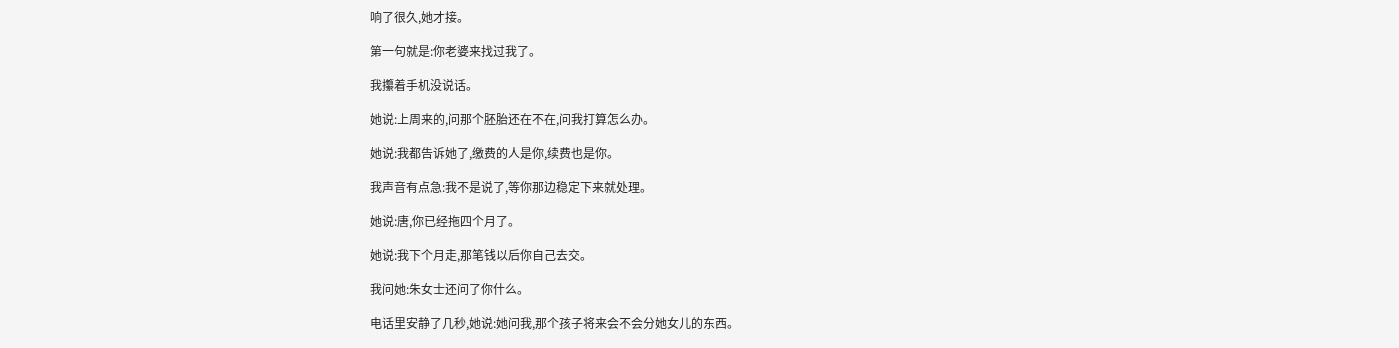响了很久,她才接。

第一句就是:你老婆来找过我了。

我攥着手机没说话。

她说:上周来的,问那个胚胎还在不在,问我打算怎么办。

她说:我都告诉她了,缴费的人是你,续费也是你。

我声音有点急:我不是说了,等你那边稳定下来就处理。

她说:唐,你已经拖四个月了。

她说:我下个月走,那笔钱以后你自己去交。

我问她:朱女士还问了你什么。

电话里安静了几秒,她说:她问我,那个孩子将来会不会分她女儿的东西。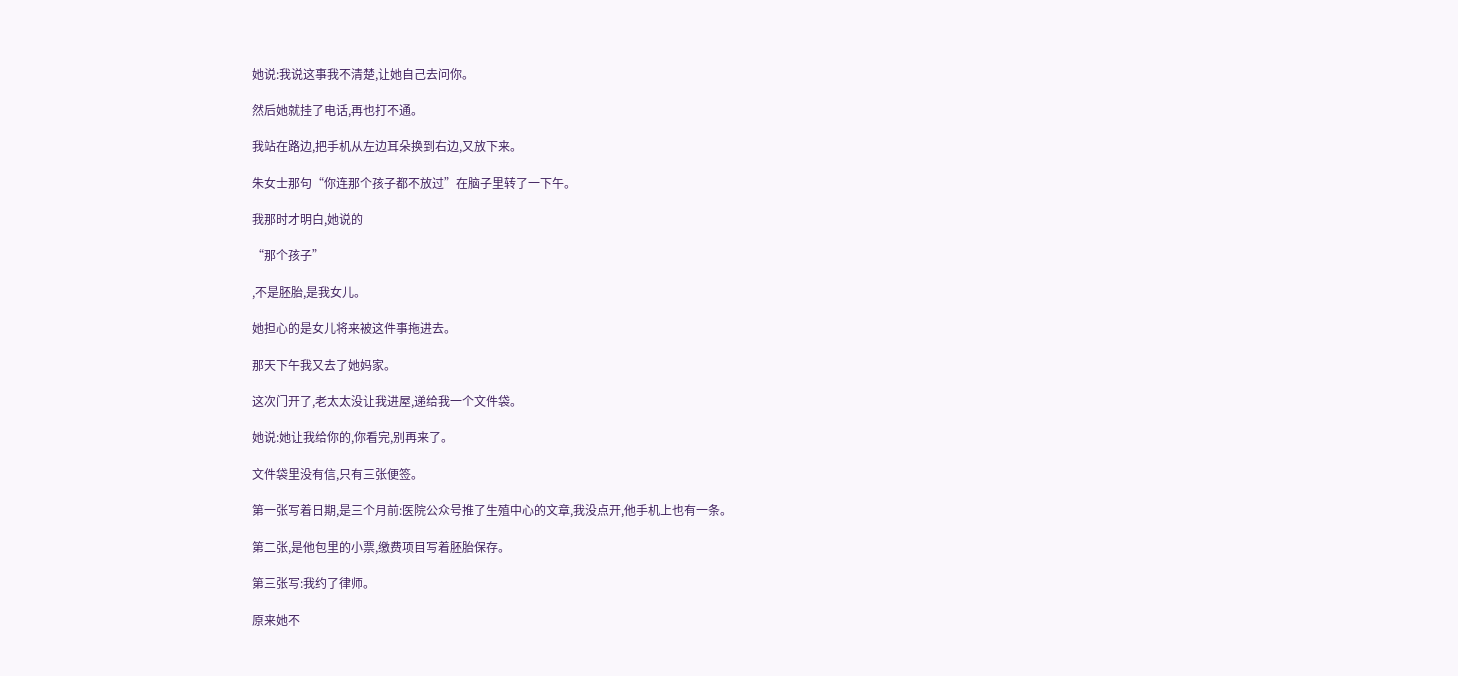她说:我说这事我不清楚,让她自己去问你。

然后她就挂了电话,再也打不通。

我站在路边,把手机从左边耳朵换到右边,又放下来。

朱女士那句“你连那个孩子都不放过”在脑子里转了一下午。

我那时才明白,她说的

“那个孩子”

,不是胚胎,是我女儿。

她担心的是女儿将来被这件事拖进去。

那天下午我又去了她妈家。

这次门开了,老太太没让我进屋,递给我一个文件袋。

她说:她让我给你的,你看完,别再来了。

文件袋里没有信,只有三张便签。

第一张写着日期,是三个月前:医院公众号推了生殖中心的文章,我没点开,他手机上也有一条。

第二张,是他包里的小票,缴费项目写着胚胎保存。

第三张写:我约了律师。

原来她不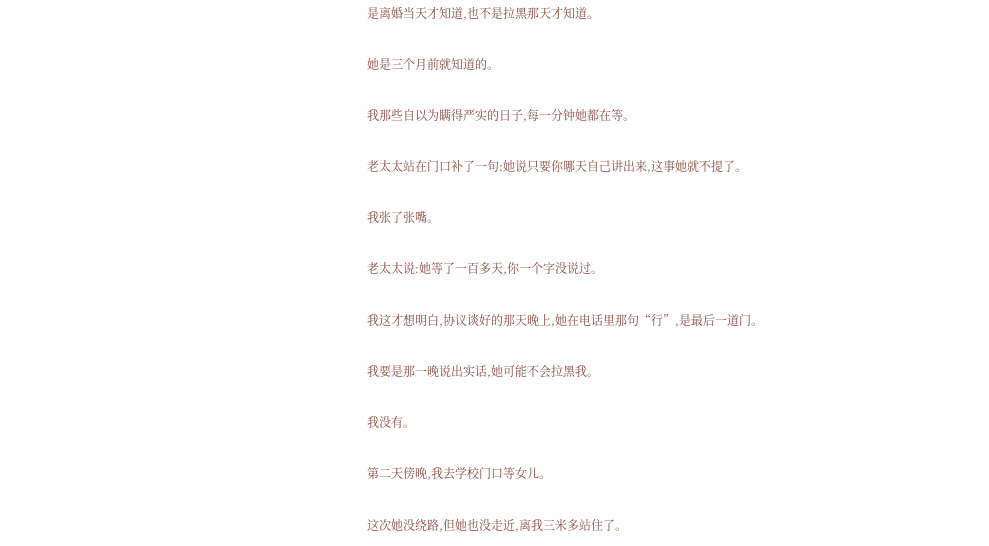是离婚当天才知道,也不是拉黑那天才知道。

她是三个月前就知道的。

我那些自以为瞒得严实的日子,每一分钟她都在等。

老太太站在门口补了一句:她说只要你哪天自己讲出来,这事她就不提了。

我张了张嘴。

老太太说:她等了一百多天,你一个字没说过。

我这才想明白,协议谈好的那天晚上,她在电话里那句“行”,是最后一道门。

我要是那一晚说出实话,她可能不会拉黑我。

我没有。

第二天傍晚,我去学校门口等女儿。

这次她没绕路,但她也没走近,离我三米多站住了。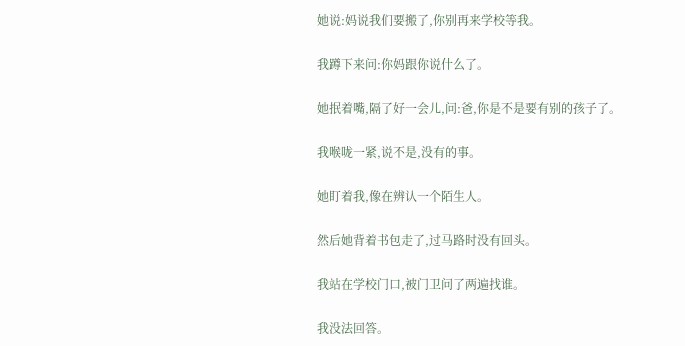她说:妈说我们要搬了,你别再来学校等我。

我蹲下来问:你妈跟你说什么了。

她抿着嘴,隔了好一会儿,问:爸,你是不是要有别的孩子了。

我喉咙一紧,说不是,没有的事。

她盯着我,像在辨认一个陌生人。

然后她背着书包走了,过马路时没有回头。

我站在学校门口,被门卫问了两遍找谁。

我没法回答。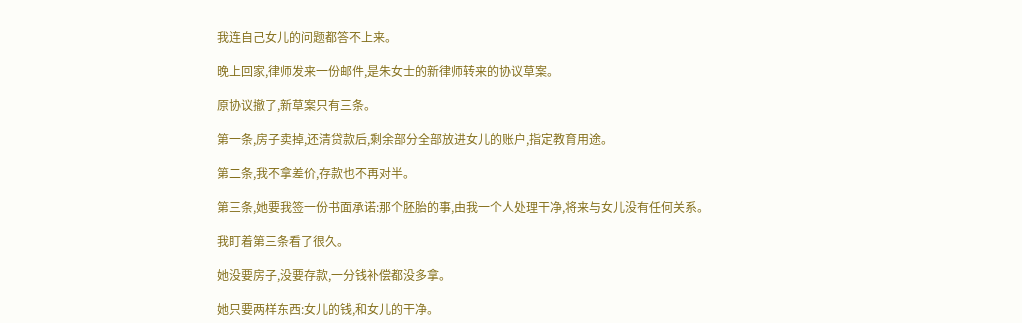我连自己女儿的问题都答不上来。

晚上回家,律师发来一份邮件,是朱女士的新律师转来的协议草案。

原协议撤了,新草案只有三条。

第一条,房子卖掉,还清贷款后,剩余部分全部放进女儿的账户,指定教育用途。

第二条,我不拿差价,存款也不再对半。

第三条,她要我签一份书面承诺:那个胚胎的事,由我一个人处理干净,将来与女儿没有任何关系。

我盯着第三条看了很久。

她没要房子,没要存款,一分钱补偿都没多拿。

她只要两样东西:女儿的钱,和女儿的干净。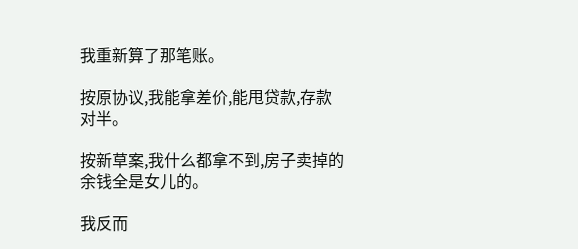我重新算了那笔账。

按原协议,我能拿差价,能甩贷款,存款对半。

按新草案,我什么都拿不到,房子卖掉的余钱全是女儿的。

我反而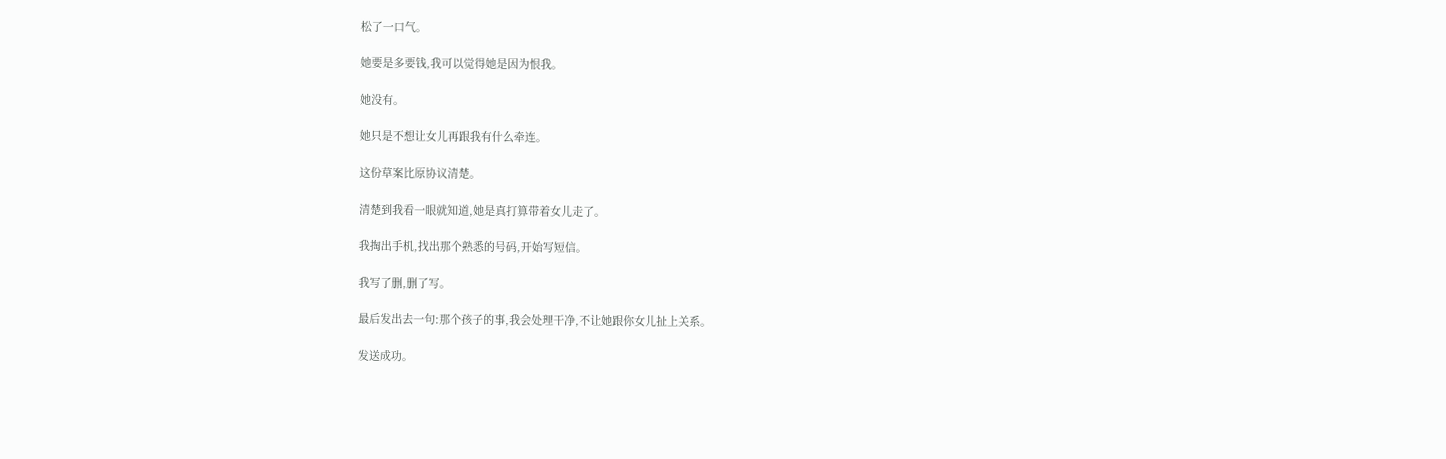松了一口气。

她要是多要钱,我可以觉得她是因为恨我。

她没有。

她只是不想让女儿再跟我有什么牵连。

这份草案比原协议清楚。

清楚到我看一眼就知道,她是真打算带着女儿走了。

我掏出手机,找出那个熟悉的号码,开始写短信。

我写了删,删了写。

最后发出去一句:那个孩子的事,我会处理干净,不让她跟你女儿扯上关系。

发送成功。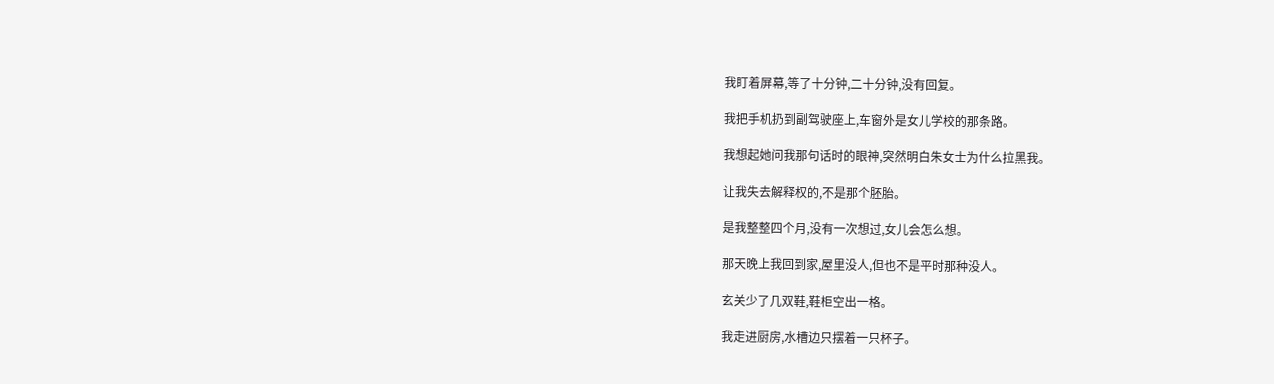我盯着屏幕,等了十分钟,二十分钟,没有回复。

我把手机扔到副驾驶座上,车窗外是女儿学校的那条路。

我想起她问我那句话时的眼神,突然明白朱女士为什么拉黑我。

让我失去解释权的,不是那个胚胎。

是我整整四个月,没有一次想过,女儿会怎么想。

那天晚上我回到家,屋里没人,但也不是平时那种没人。

玄关少了几双鞋,鞋柜空出一格。

我走进厨房,水槽边只摆着一只杯子。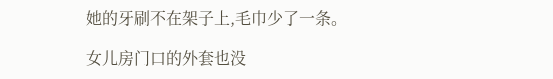她的牙刷不在架子上,毛巾少了一条。

女儿房门口的外套也没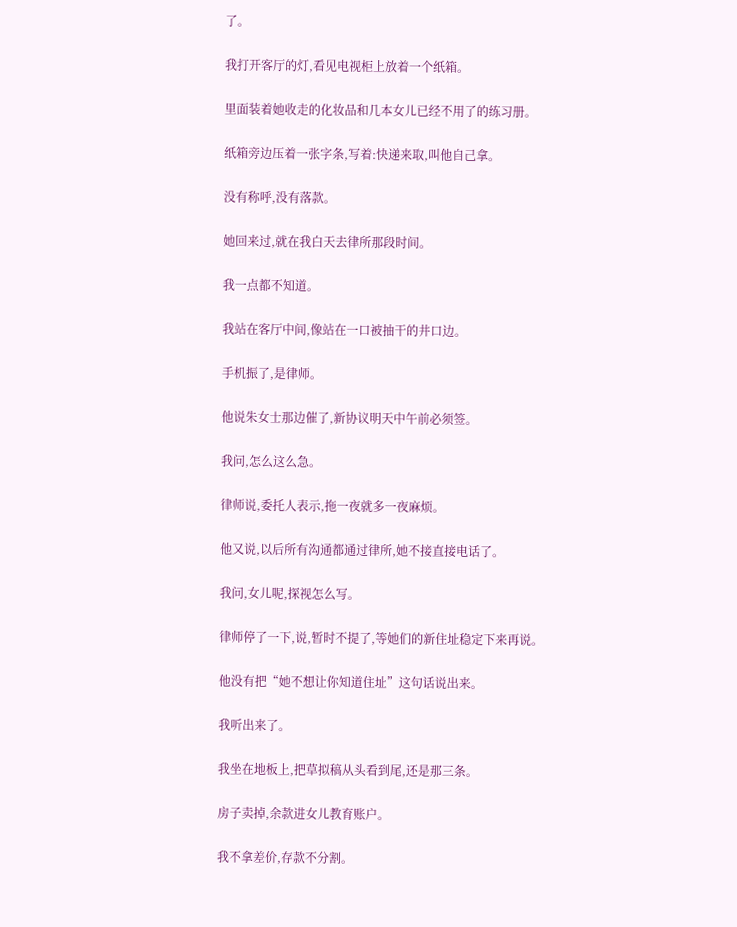了。

我打开客厅的灯,看见电视柜上放着一个纸箱。

里面装着她收走的化妆品和几本女儿已经不用了的练习册。

纸箱旁边压着一张字条,写着:快递来取,叫他自己拿。

没有称呼,没有落款。

她回来过,就在我白天去律所那段时间。

我一点都不知道。

我站在客厅中间,像站在一口被抽干的井口边。

手机振了,是律师。

他说朱女士那边催了,新协议明天中午前必须签。

我问,怎么这么急。

律师说,委托人表示,拖一夜就多一夜麻烦。

他又说,以后所有沟通都通过律所,她不接直接电话了。

我问,女儿呢,探视怎么写。

律师停了一下,说,暂时不提了,等她们的新住址稳定下来再说。

他没有把“她不想让你知道住址”这句话说出来。

我听出来了。

我坐在地板上,把草拟稿从头看到尾,还是那三条。

房子卖掉,余款进女儿教育账户。

我不拿差价,存款不分割。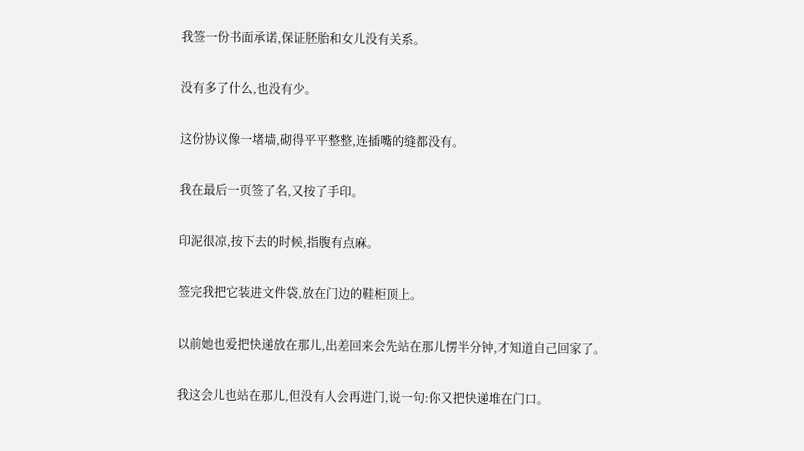我签一份书面承诺,保证胚胎和女儿没有关系。

没有多了什么,也没有少。

这份协议像一堵墙,砌得平平整整,连插嘴的缝都没有。

我在最后一页签了名,又按了手印。

印泥很凉,按下去的时候,指腹有点麻。

签完我把它装进文件袋,放在门边的鞋柜顶上。

以前她也爱把快递放在那儿,出差回来会先站在那儿愣半分钟,才知道自己回家了。

我这会儿也站在那儿,但没有人会再进门,说一句:你又把快递堆在门口。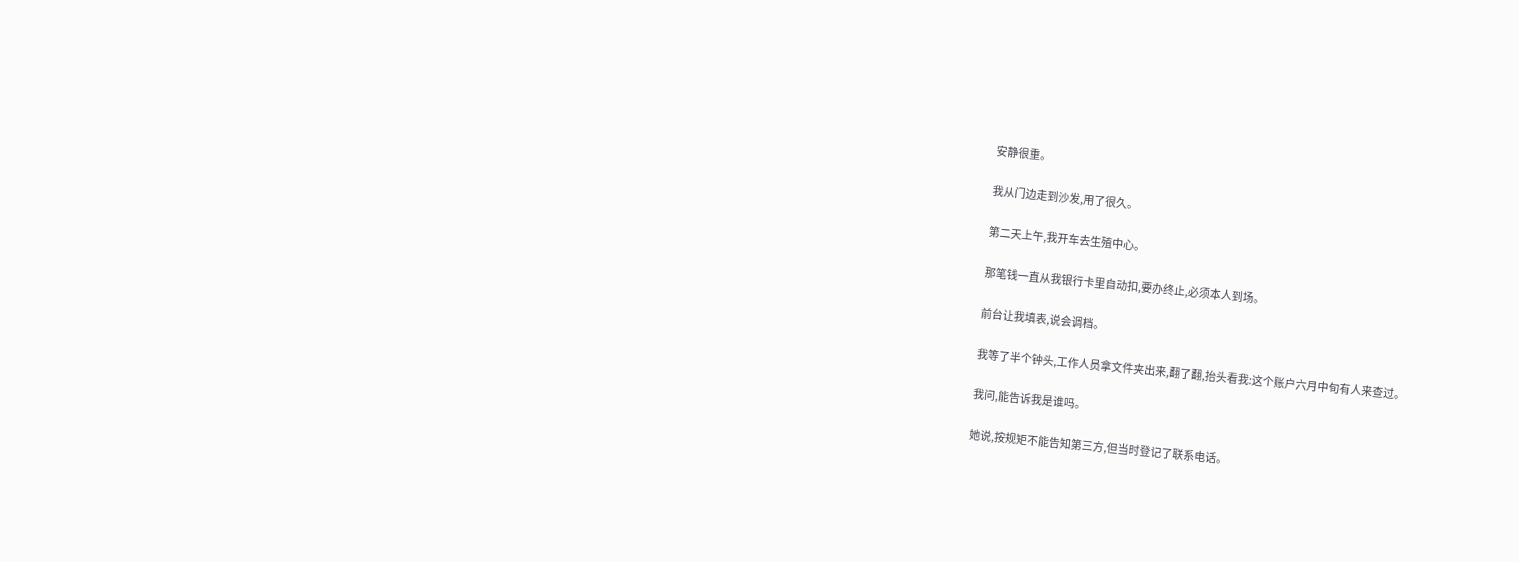安静很重。

我从门边走到沙发,用了很久。

第二天上午,我开车去生殖中心。

那笔钱一直从我银行卡里自动扣,要办终止,必须本人到场。

前台让我填表,说会调档。

我等了半个钟头,工作人员拿文件夹出来,翻了翻,抬头看我:这个账户六月中旬有人来查过。

我问,能告诉我是谁吗。

她说,按规矩不能告知第三方,但当时登记了联系电话。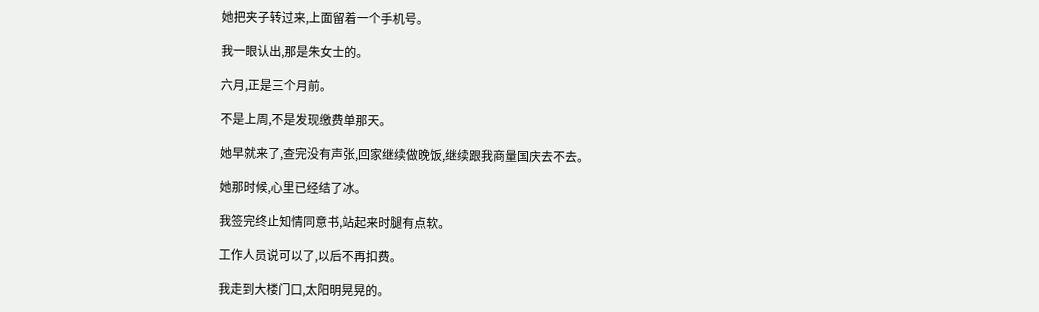她把夹子转过来,上面留着一个手机号。

我一眼认出,那是朱女士的。

六月,正是三个月前。

不是上周,不是发现缴费单那天。

她早就来了,查完没有声张,回家继续做晚饭,继续跟我商量国庆去不去。

她那时候,心里已经结了冰。

我签完终止知情同意书,站起来时腿有点软。

工作人员说可以了,以后不再扣费。

我走到大楼门口,太阳明晃晃的。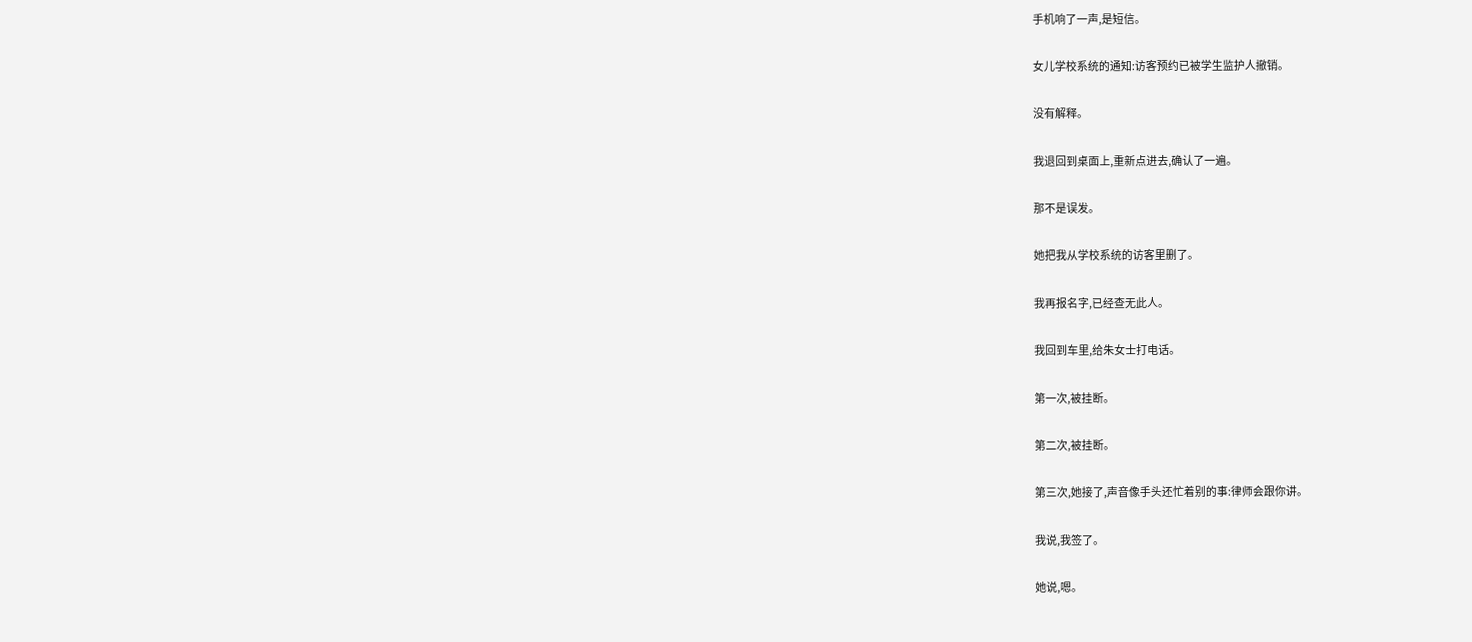手机响了一声,是短信。

女儿学校系统的通知:访客预约已被学生监护人撤销。

没有解释。

我退回到桌面上,重新点进去,确认了一遍。

那不是误发。

她把我从学校系统的访客里删了。

我再报名字,已经查无此人。

我回到车里,给朱女士打电话。

第一次,被挂断。

第二次,被挂断。

第三次,她接了,声音像手头还忙着别的事:律师会跟你讲。

我说,我签了。

她说,嗯。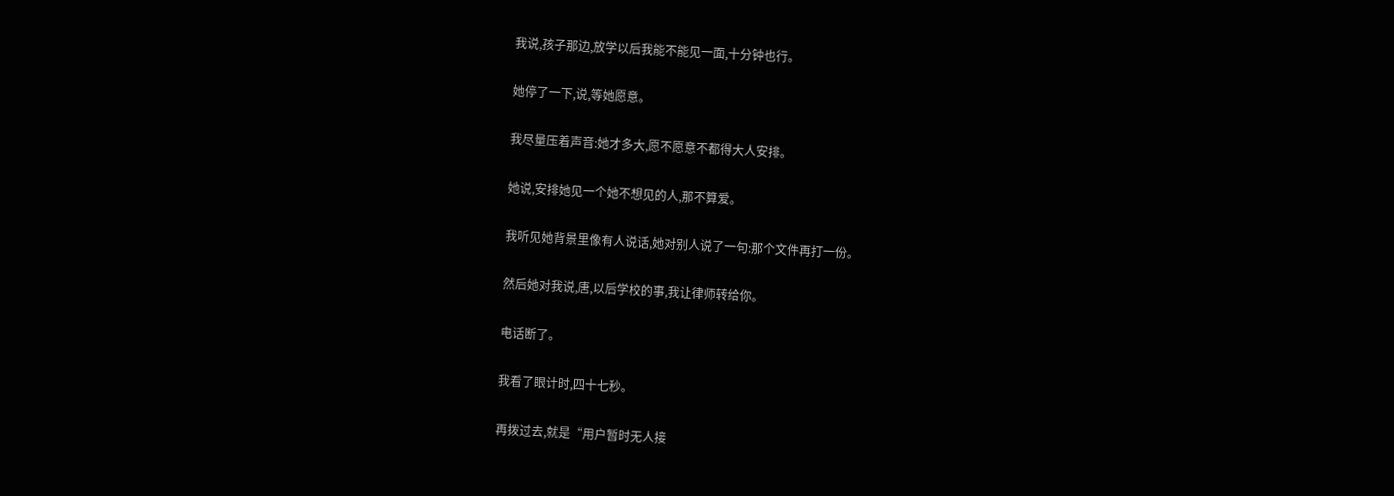我说,孩子那边,放学以后我能不能见一面,十分钟也行。

她停了一下,说,等她愿意。

我尽量压着声音:她才多大,愿不愿意不都得大人安排。

她说,安排她见一个她不想见的人,那不算爱。

我听见她背景里像有人说话,她对别人说了一句:那个文件再打一份。

然后她对我说,唐,以后学校的事,我让律师转给你。

电话断了。

我看了眼计时,四十七秒。

再拨过去,就是“用户暂时无人接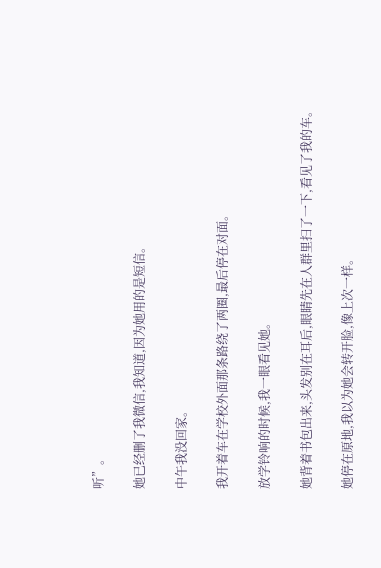听”。

她已经删了我微信,我知道,因为她用的是短信。

中午我没回家。

我开着车在学校外面那条路绕了两圈,最后停在对面。

放学铃响的时候,我一眼看见她。

她背着书包出来,头发别在耳后,眼睛先在人群里扫了一下,看见了我的车。

她停在原地,我以为她会转开脸,像上次一样。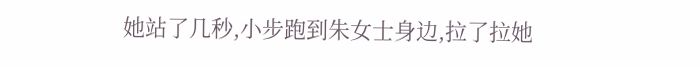她站了几秒,小步跑到朱女士身边,拉了拉她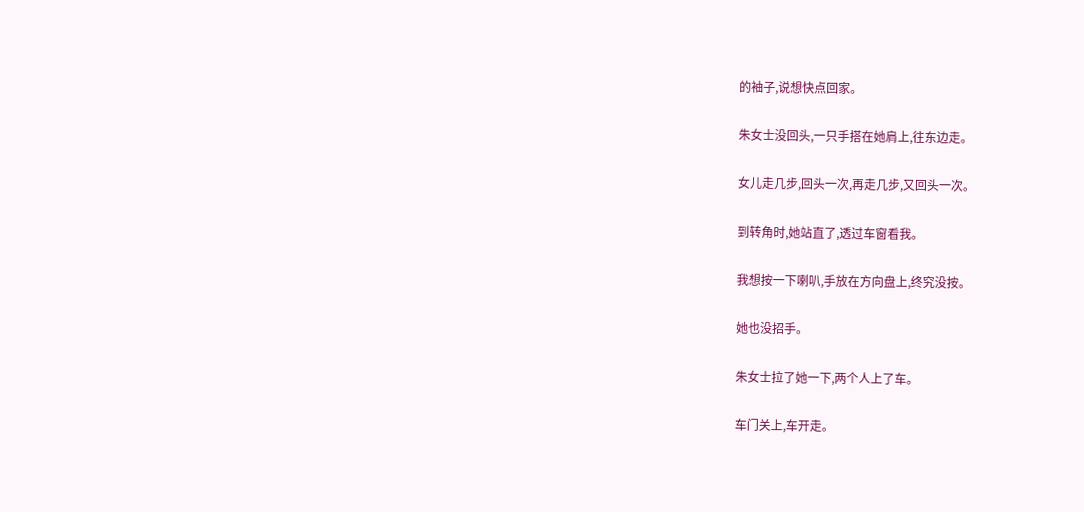的袖子,说想快点回家。

朱女士没回头,一只手搭在她肩上,往东边走。

女儿走几步,回头一次,再走几步,又回头一次。

到转角时,她站直了,透过车窗看我。

我想按一下喇叭,手放在方向盘上,终究没按。

她也没招手。

朱女士拉了她一下,两个人上了车。

车门关上,车开走。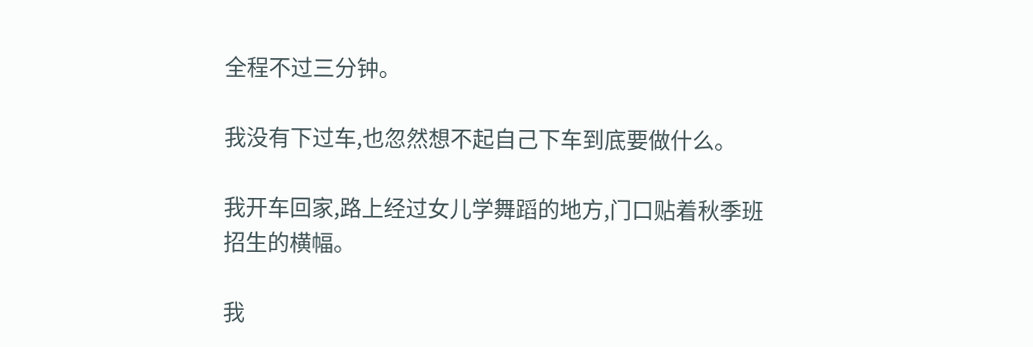全程不过三分钟。

我没有下过车,也忽然想不起自己下车到底要做什么。

我开车回家,路上经过女儿学舞蹈的地方,门口贴着秋季班招生的横幅。

我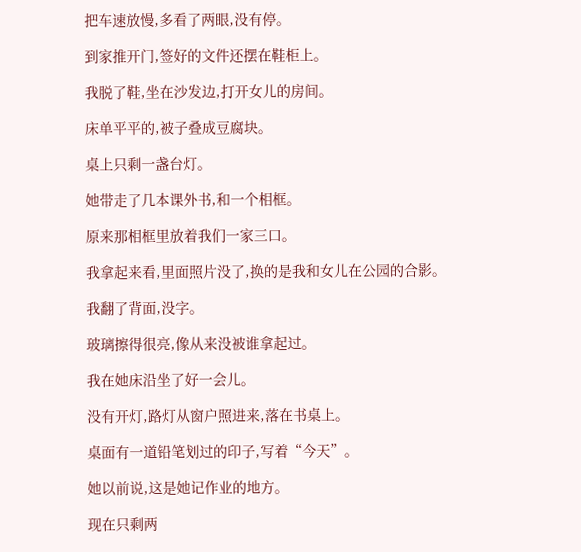把车速放慢,多看了两眼,没有停。

到家推开门,签好的文件还摆在鞋柜上。

我脱了鞋,坐在沙发边,打开女儿的房间。

床单平平的,被子叠成豆腐块。

桌上只剩一盏台灯。

她带走了几本课外书,和一个相框。

原来那相框里放着我们一家三口。

我拿起来看,里面照片没了,换的是我和女儿在公园的合影。

我翻了背面,没字。

玻璃擦得很亮,像从来没被谁拿起过。

我在她床沿坐了好一会儿。

没有开灯,路灯从窗户照进来,落在书桌上。

桌面有一道铅笔划过的印子,写着“今天”。

她以前说,这是她记作业的地方。

现在只剩两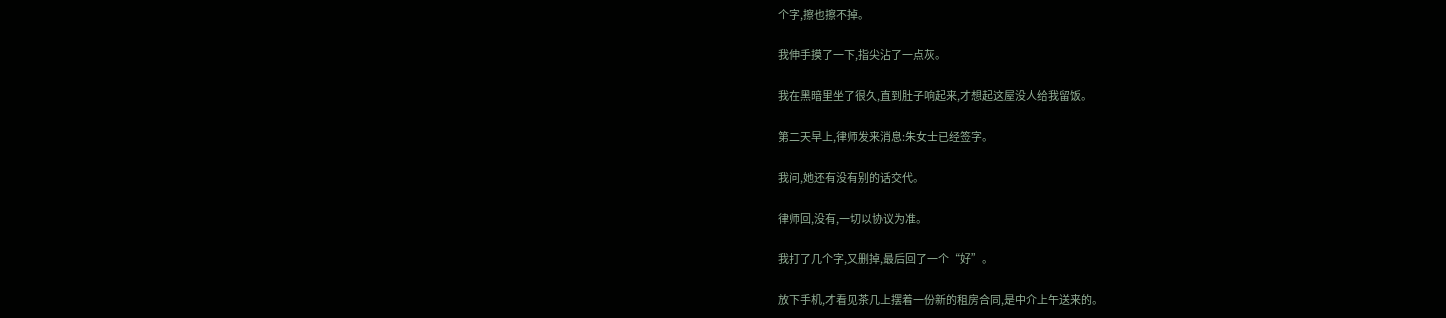个字,擦也擦不掉。

我伸手摸了一下,指尖沾了一点灰。

我在黑暗里坐了很久,直到肚子响起来,才想起这屋没人给我留饭。

第二天早上,律师发来消息:朱女士已经签字。

我问,她还有没有别的话交代。

律师回,没有,一切以协议为准。

我打了几个字,又删掉,最后回了一个“好”。

放下手机,才看见茶几上摆着一份新的租房合同,是中介上午送来的。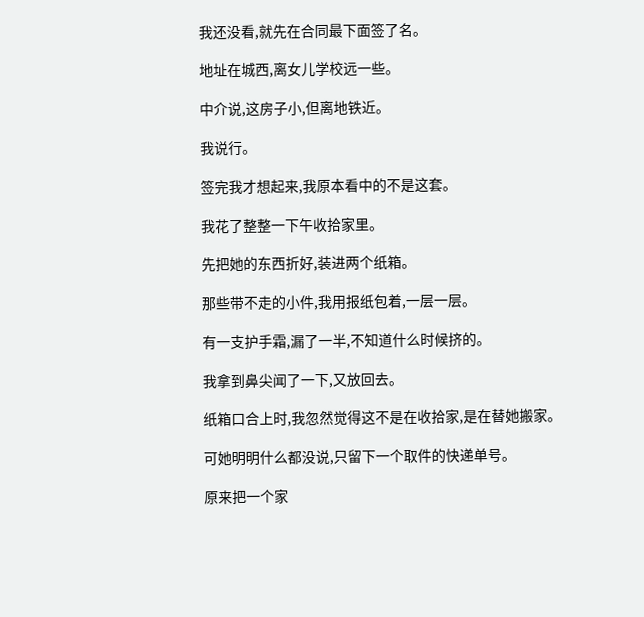我还没看,就先在合同最下面签了名。

地址在城西,离女儿学校远一些。

中介说,这房子小,但离地铁近。

我说行。

签完我才想起来,我原本看中的不是这套。

我花了整整一下午收拾家里。

先把她的东西折好,装进两个纸箱。

那些带不走的小件,我用报纸包着,一层一层。

有一支护手霜,漏了一半,不知道什么时候挤的。

我拿到鼻尖闻了一下,又放回去。

纸箱口合上时,我忽然觉得这不是在收拾家,是在替她搬家。

可她明明什么都没说,只留下一个取件的快递单号。

原来把一个家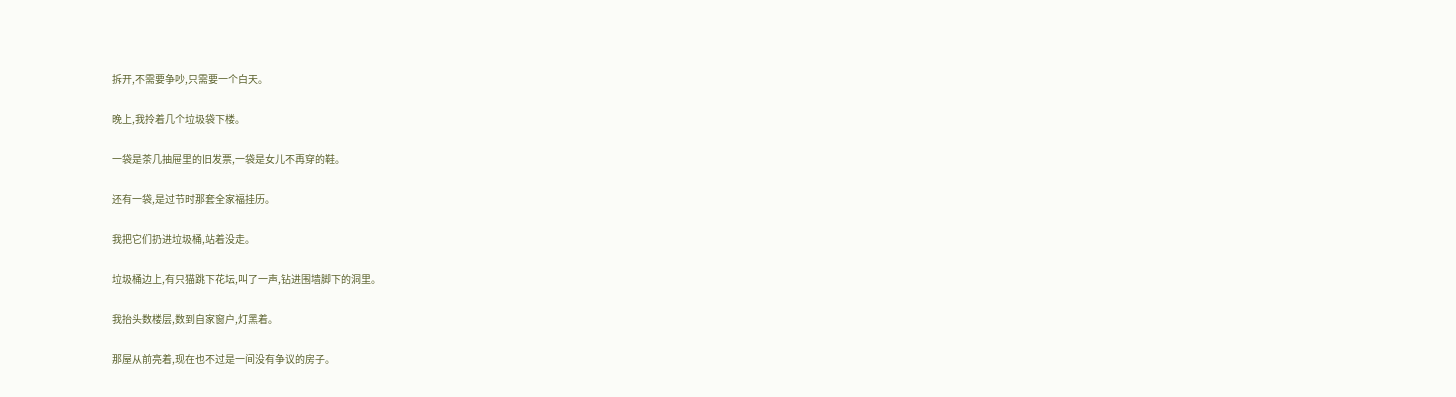拆开,不需要争吵,只需要一个白天。

晚上,我拎着几个垃圾袋下楼。

一袋是茶几抽屉里的旧发票,一袋是女儿不再穿的鞋。

还有一袋,是过节时那套全家福挂历。

我把它们扔进垃圾桶,站着没走。

垃圾桶边上,有只猫跳下花坛,叫了一声,钻进围墙脚下的洞里。

我抬头数楼层,数到自家窗户,灯黑着。

那屋从前亮着,现在也不过是一间没有争议的房子。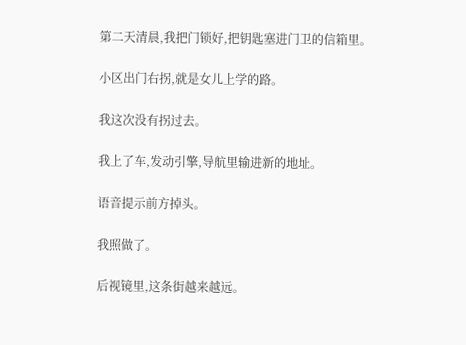第二天清晨,我把门锁好,把钥匙塞进门卫的信箱里。

小区出门右拐,就是女儿上学的路。

我这次没有拐过去。

我上了车,发动引擎,导航里输进新的地址。

语音提示前方掉头。

我照做了。

后视镜里,这条街越来越远。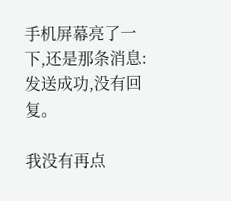手机屏幕亮了一下,还是那条消息:发送成功,没有回复。

我没有再点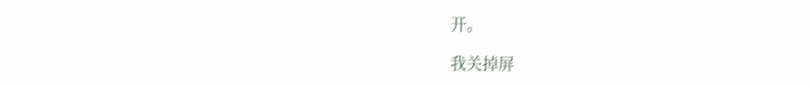开。

我关掉屏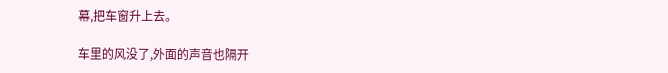幕,把车窗升上去。

车里的风没了,外面的声音也隔开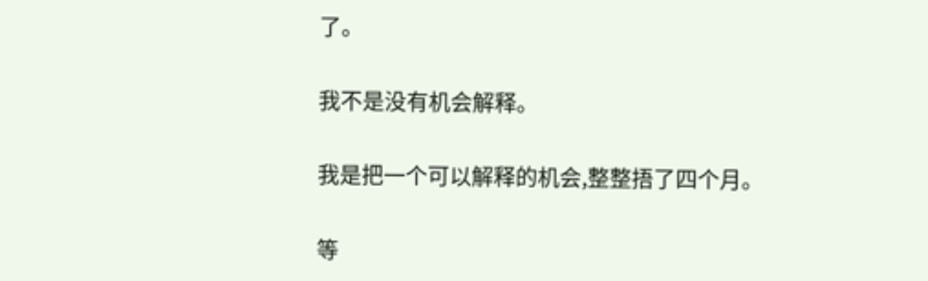了。

我不是没有机会解释。

我是把一个可以解释的机会,整整捂了四个月。

等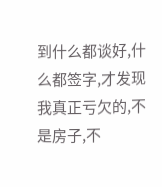到什么都谈好,什么都签字,才发现我真正亏欠的,不是房子,不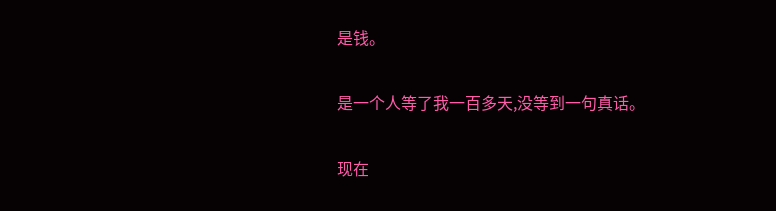是钱。

是一个人等了我一百多天,没等到一句真话。

现在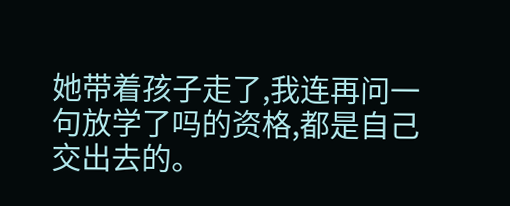她带着孩子走了,我连再问一句放学了吗的资格,都是自己交出去的。